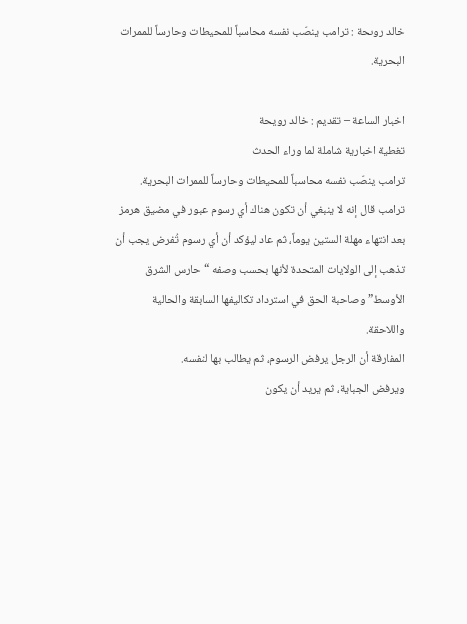خالد روىحة : ترامب ينصّب نفسه محاسباً للمحيطات وحارساً للممرات البحرية.

اخبار الساعة – تقديم : خالد رويحة
تغطية اخبارية شاملة لما وراء الحدث
ترامب ينصّب نفسه محاسباً للمحيطات وحارساً للممرات البحرية.
ترامب قال إنه لا ينبغي أن تكون هناك أي رسوم عبور في مضيق هرمز بعد انتهاء مهلة الستين يوماً، ثم عاد ليؤكد أن أي رسوم تُفرض يجب أن تذهب إلى الولايات المتحدة لأنها بحسب وصفه “حارس الشرق الأوسط” وصاحبة الحق في استرداد تكاليفها السابقة والحالية واللاحقة.
المفارقة أن الرجل يرفض الرسوم، ثم يطالب بها لنفسه.
ويرفض الجباية، ثم يريد أن يكون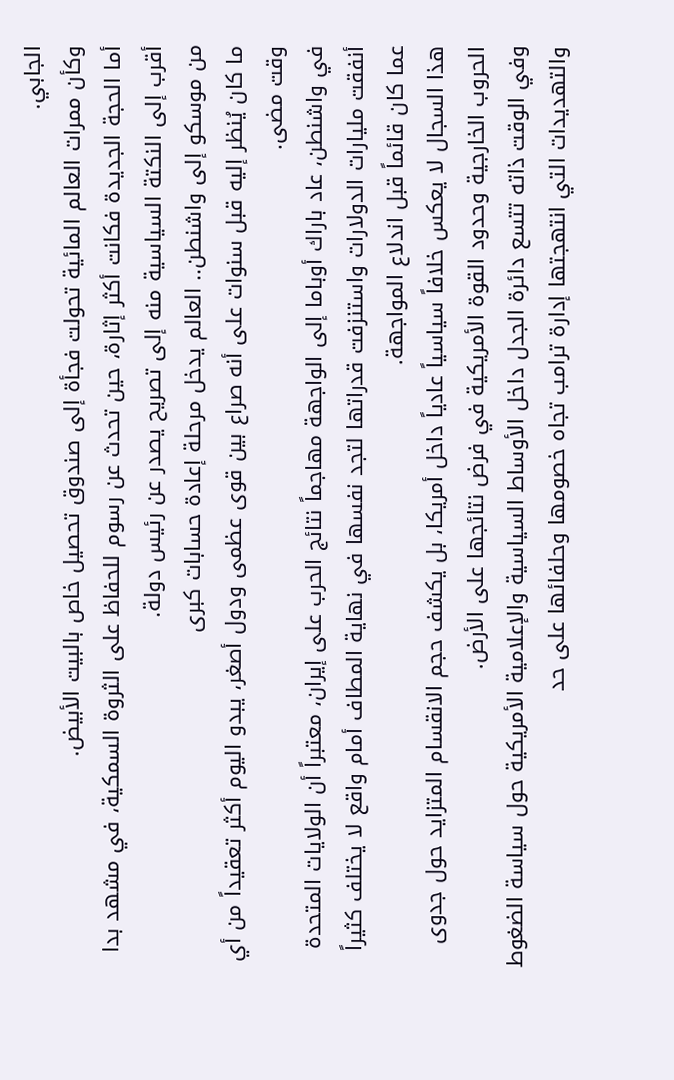الجابي.
وكأن ممرات العالم المائية تحولت فجأة إلى صندوق تحصيل خاص بالبيت الأبيض.
أما الحجة الجديدة فكانت أكثر إثارة، حين تحدث عن رسوم للحفاظ على الثروة السمكية، في مشهد بدا أقرب إلى النكتة السياسية منه إلى تصريح يصدر عن رئيس دولة.
من موسكو إلى واشنطن.. العالم يدخل مرحلة إعادة حسابات كبرى
ما كان يُنظر إليه قبل سنوات على أنه صراع بين قوى عظمى ودول أصغر، يبدو اليوم أكثر تعقيداً من أي وقت مضى.
في واشنطن، عاد باراك أوباما إلى الواجهة مهاجماً نتائج الحرب على إيران، معتبراً أن الولايات المتحدة أنفقت مليارات الدولارات واستنزفت قدراتها لتجد نفسها في نهاية المطاف أمام واقع لا يختلف كثيراً عما كان قائماً قبل اندلاع المواجهة.
هذا السجال لا يعكس خلافاً سياسياً عادياً داخل أمريكا، بل يكشف حجم الانقسام المتزايد حول جدوى الحروب الخارجية وحدود القوة الأمريكية في فرض نتائجها على الأرض.
وفي الوقت ذاته تتسع دائرة الجدل داخل الأوساط السياسية والإعلامية الأمريكية حول سياسة الضغوط والتهديدات التي انتهجتها إدارة ترامب تجاه خصومها وحلفائها على حد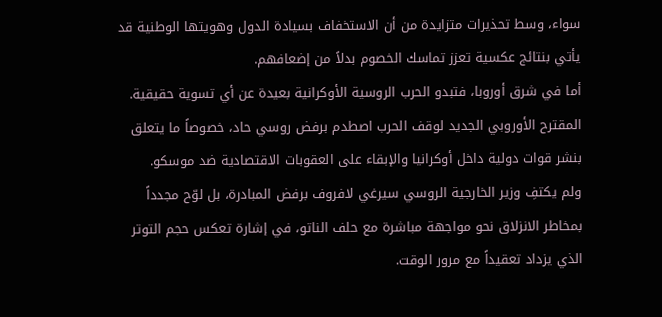سواء، وسط تحذيرات متزايدة من أن الاستخفاف بسيادة الدول وهويتها الوطنية قد يأتي بنتائج عكسية تعزز تماسك الخصوم بدلاً من إضعافهم.
أما في شرق أوروبا، فتبدو الحرب الروسية الأوكرانية بعيدة عن أي تسوية حقيقية.
المقترح الأوروبي الجديد لوقف الحرب اصطدم برفض روسي حاد، خصوصاً ما يتعلق بنشر قوات دولية داخل أوكرانيا والإبقاء على العقوبات الاقتصادية ضد موسكو.
ولم يكتفِ وزير الخارجية الروسي سيرغي لافروف برفض المبادرة، بل لوّح مجدداً بمخاطر الانزلاق نحو مواجهة مباشرة مع حلف الناتو، في إشارة تعكس حجم التوتر الذي يزداد تعقيداً مع مرور الوقت.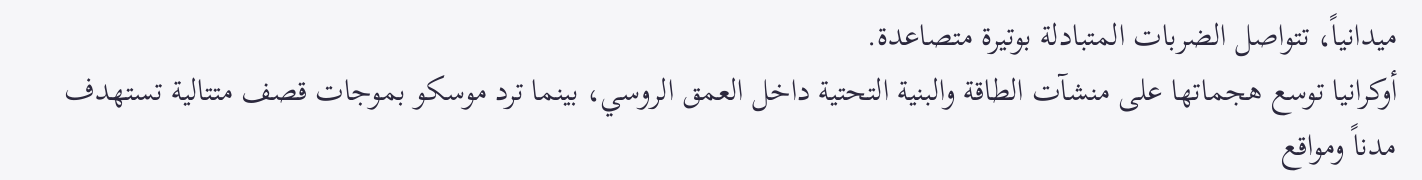ميدانياً، تتواصل الضربات المتبادلة بوتيرة متصاعدة.
أوكرانيا توسع هجماتها على منشآت الطاقة والبنية التحتية داخل العمق الروسي، بينما ترد موسكو بموجات قصف متتالية تستهدف مدناً ومواقع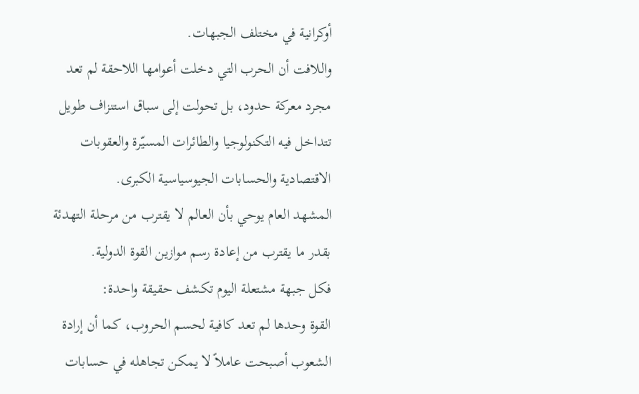أوكرانية في مختلف الجبهات.
واللافت أن الحرب التي دخلت أعوامها اللاحقة لم تعد مجرد معركة حدود، بل تحولت إلى سباق استنزاف طويل تتداخل فيه التكنولوجيا والطائرات المسيّرة والعقوبات الاقتصادية والحسابات الجيوسياسية الكبرى.
المشهد العام يوحي بأن العالم لا يقترب من مرحلة التهدئة بقدر ما يقترب من إعادة رسم موازين القوة الدولية.
فكل جبهة مشتعلة اليوم تكشف حقيقة واحدة:
القوة وحدها لم تعد كافية لحسم الحروب، كما أن إرادة الشعوب أصبحت عاملاً لا يمكن تجاهله في حسابات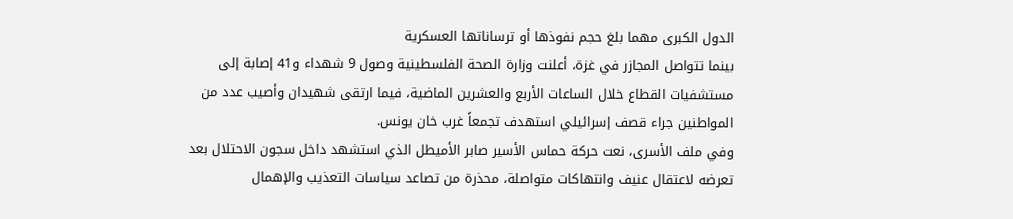الدول الكبرى مهما بلغ حجم نفوذها أو ترساناتها العسكرية
بينما تتواصل المجازر في غزة، أعلنت وزارة الصحة الفلسطينية وصول 9 شهداء و41 إصابة إلى مستشفيات القطاع خلال الساعات الأربع والعشرين الماضية، فيما ارتقى شهيدان وأصيب عدد من المواطنين جراء قصف إسرائيلي استهدف تجمعاً غرب خان يونس.
وفي ملف الأسرى، نعت حركة حماس الأسير صابر الأميطل الذي استشهد داخل سجون الاحتلال بعد تعرضه لاعتقال عنيف وانتهاكات متواصلة، محذرة من تصاعد سياسات التعذيب والإهمال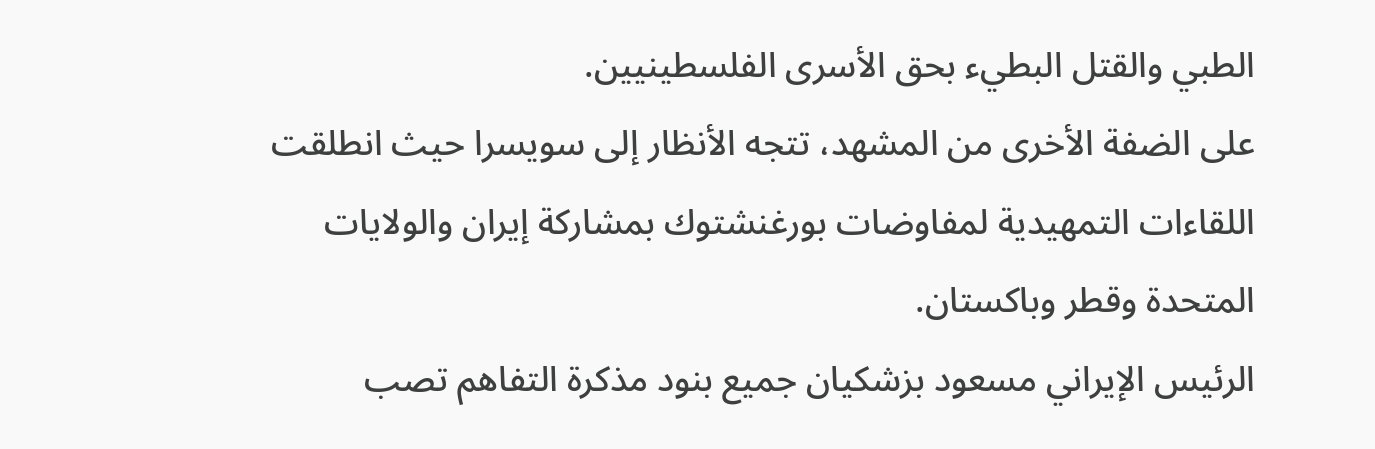الطبي والقتل البطيء بحق الأسرى الفلسطينيين.
على الضفة الأخرى من المشهد، تتجه الأنظار إلى سويسرا حيث انطلقت اللقاءات التمهيدية لمفاوضات بورغنشتوك بمشاركة إيران والولايات المتحدة وقطر وباكستان.
الرئيس الإيراني مسعود بزشكيان جميع بنود مذكرة التفاهم تصب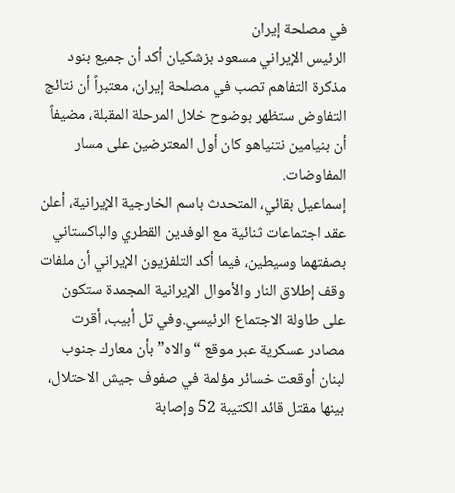في مصلحة إيران
الرئيس الإيراني مسعود بزشكيان أكد أن جميع بنود مذكرة التفاهم تصب في مصلحة إيران، معتبراً أن نتائج التفاوض ستظهر بوضوح خلال المرحلة المقبلة، مضيفاً أن بنيامين نتنياهو كان أول المعترضين على مسار المفاوضات.
إسماعيل بقائي، المتحدث باسم الخارجية الإيرانية، أعلن عقد اجتماعات ثنائية مع الوفدين القطري والباكستاني بصفتهما وسيطين، فيما أكد التلفزيون الإيراني أن ملفات وقف إطلاق النار والأموال الإيرانية المجمدة ستكون على طاولة الاجتماع الرئيسي.وفي تل أبيب، أقرت مصادر عسكرية عبر موقع “والاه” بأن معارك جنوب لبنان أوقعت خسائر مؤلمة في صفوف جيش الاحتلال، بينها مقتل قائد الكتيبة 52 وإصابة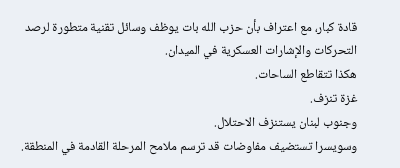قادة كبار، مع اعتراف بأن حزب الله بات يوظف وسائل تقنية متطورة لرصد التحركات والإشارات العسكرية في الميدان.
هكذا تتقاطع الساحات.
غزة تنزف.
وجنوب لبنان يستنزف الاحتلال.
وسويسرا تستضيف مفاوضات قد ترسم ملامح المرحلة القادمة في المنطقة.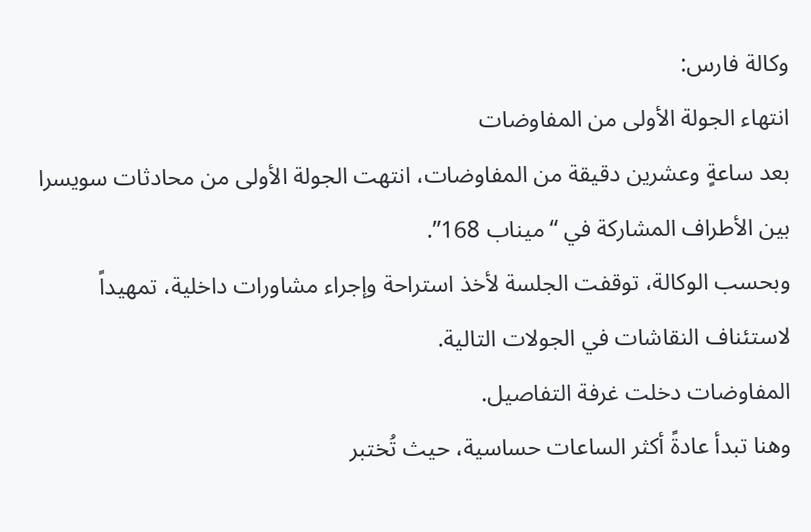وكالة فارس:
انتهاء الجولة الأولى من المفاوضات
بعد ساعةٍ وعشرين دقيقة من المفاوضات، انتهت الجولة الأولى من محادثات سويسرا بين الأطراف المشاركة في “ميناب 168”.
وبحسب الوكالة، توقفت الجلسة لأخذ استراحة وإجراء مشاورات داخلية، تمهيداً لاستئناف النقاشات في الجولات التالية.
المفاوضات دخلت غرفة التفاصيل.
وهنا تبدأ عادةً أكثر الساعات حساسية، حيث تُختبر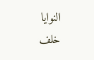النوايا خلف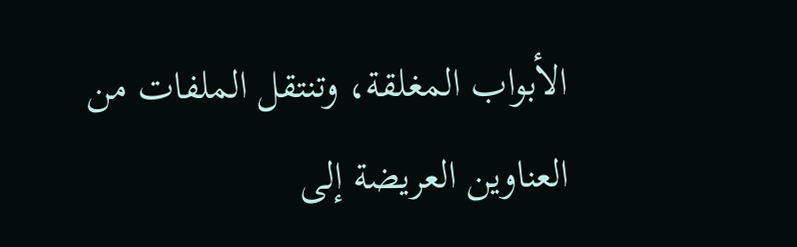الأبواب المغلقة، وتنتقل الملفات من العناوين العريضة إلى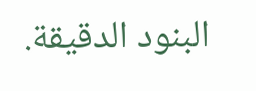البنود الدقيقة.